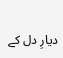دیارِ دل کے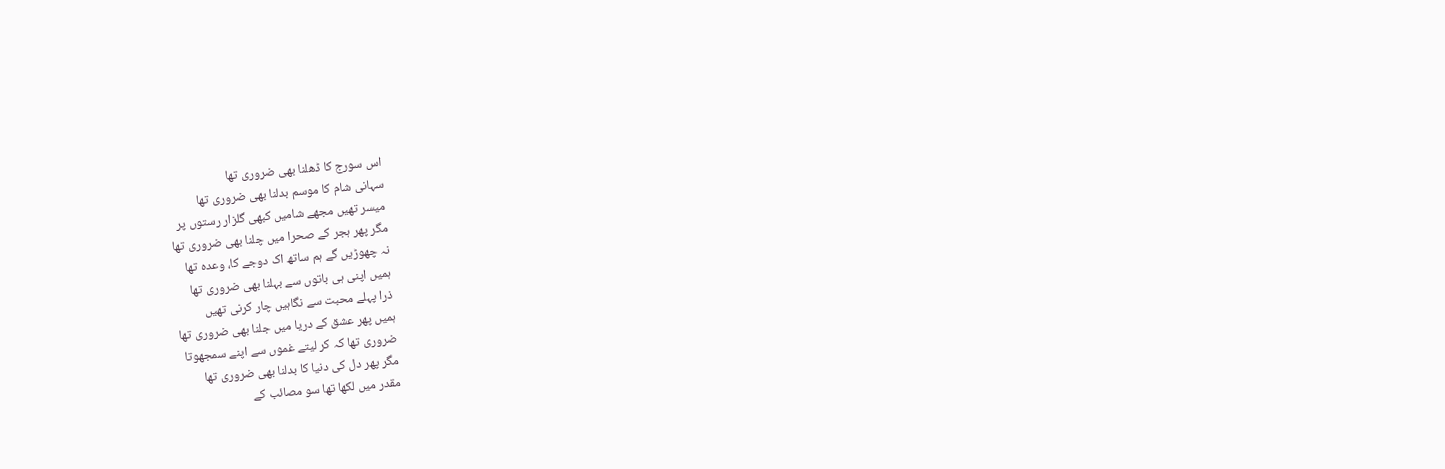اس سورج کا ڈھلنا بھی ضروری تھا
سہانی شام کا موسم بدلنا بھی ضروری تھا
میسر تھیں مجھے شامیں کبھی گلزار رستوں پر
مگر پھر ہجر کے صحرا میں چلنا بھی ضروری تھا
نہ چھوڑیں گے ہم ساتھ اک دوجے کا، وعدہ تھا
ہمیں اپنی ہی باتوں سے بہلنا بھی ضروری تھا
ذرا پہلے محبت سے نگاہیں چار کرنی تھیں
ہمیں پھر عشق کے دریا میں جلنا بھی ضروری تھا
ضروری تھا کہ کر لیتے غموں سے اپنے سمجھوتا
مگر پھر دل کی دنیا کا بدلنا بھی ضروری تھا
مقدر میں لکھا تھا سو مصائب کے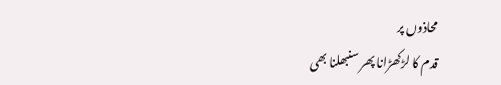محاذوں پر
قدم کا لڑکھڑانا پھر سنبھلنا بھی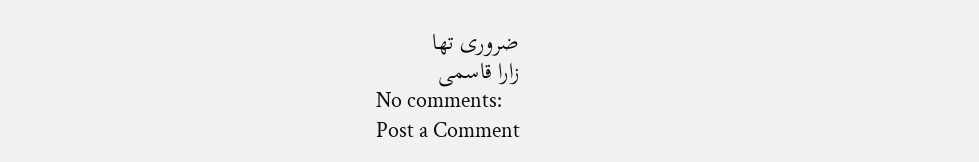ضروری تھا
زارا قاسمی
No comments:
Post a Comment